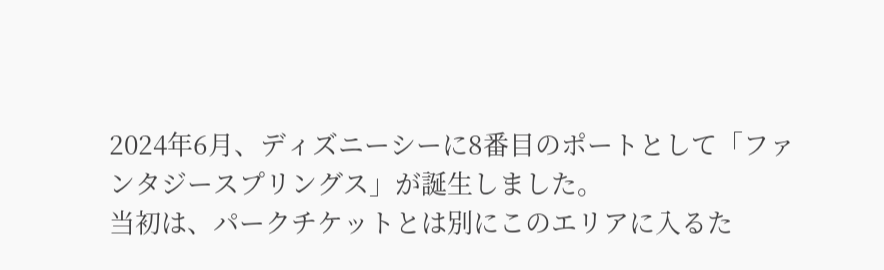2024年6月、ディズニーシーに8番目のポートとして「ファンタジースプリングス」が誕生しました。
当初は、パークチケットとは別にこのエリアに入るた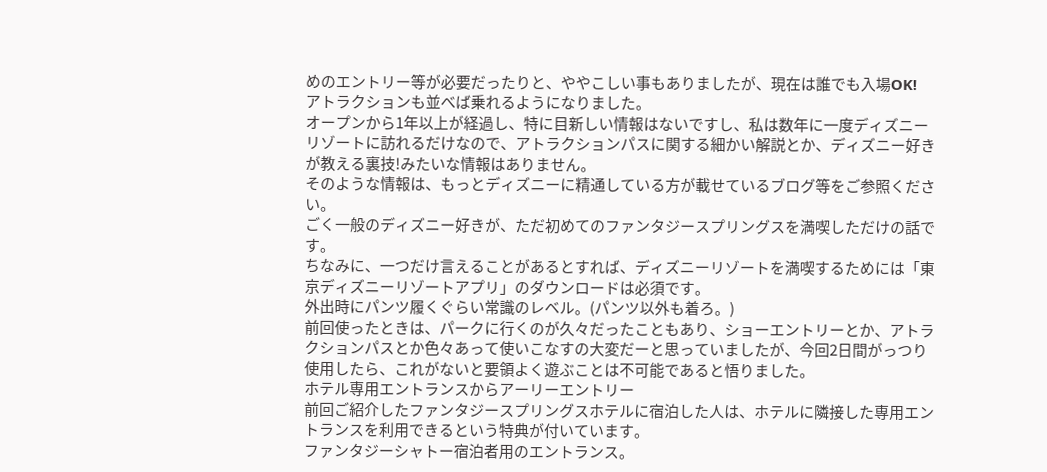めのエントリー等が必要だったりと、ややこしい事もありましたが、現在は誰でも入場OK!
アトラクションも並べば乗れるようになりました。
オープンから1年以上が経過し、特に目新しい情報はないですし、私は数年に一度ディズニーリゾートに訪れるだけなので、アトラクションパスに関する細かい解説とか、ディズニー好きが教える裏技!みたいな情報はありません。
そのような情報は、もっとディズニーに精通している方が載せているブログ等をご参照ください。
ごく一般のディズニー好きが、ただ初めてのファンタジースプリングスを満喫しただけの話です。
ちなみに、一つだけ言えることがあるとすれば、ディズニーリゾートを満喫するためには「東京ディズニーリゾートアプリ」のダウンロードは必須です。
外出時にパンツ履くぐらい常識のレベル。(パンツ以外も着ろ。)
前回使ったときは、パークに行くのが久々だったこともあり、ショーエントリーとか、アトラクションパスとか色々あって使いこなすの大変だーと思っていましたが、今回2日間がっつり使用したら、これがないと要領よく遊ぶことは不可能であると悟りました。
ホテル専用エントランスからアーリーエントリー
前回ご紹介したファンタジースプリングスホテルに宿泊した人は、ホテルに隣接した専用エントランスを利用できるという特典が付いています。
ファンタジーシャトー宿泊者用のエントランス。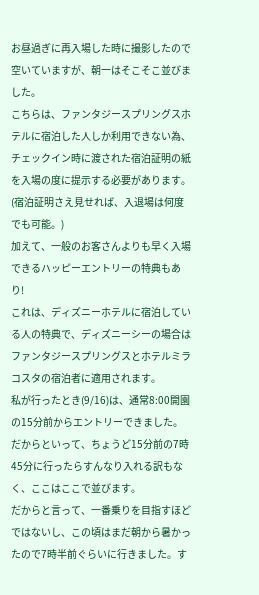お昼過ぎに再入場した時に撮影したので空いていますが、朝一はそこそこ並びました。
こちらは、ファンタジースプリングスホテルに宿泊した人しか利用できない為、チェックイン時に渡された宿泊証明の紙を入場の度に提示する必要があります。
(宿泊証明さえ見せれば、入退場は何度でも可能。)
加えて、一般のお客さんよりも早く入場できるハッピーエントリーの特典もあり!
これは、ディズニーホテルに宿泊している人の特典で、ディズニーシーの場合はファンタジースプリングスとホテルミラコスタの宿泊者に適用されます。
私が行ったとき(9/16)は、通常8:00開園の15分前からエントリーできました。
だからといって、ちょうど15分前の7時45分に行ったらすんなり入れる訳もなく、ここはここで並びます。
だからと言って、一番乗りを目指すほどではないし、この頃はまだ朝から暑かったので7時半前ぐらいに行きました。す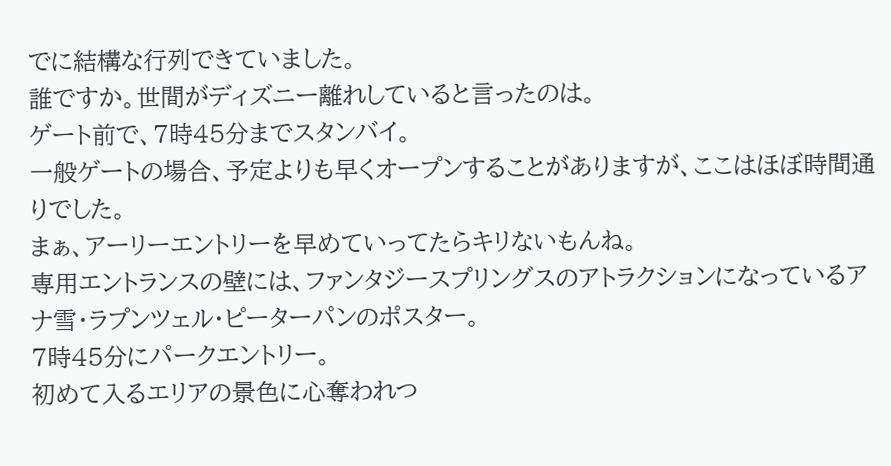でに結構な行列できていました。
誰ですか。世間がディズニー離れしていると言ったのは。
ゲート前で、7時45分までスタンバイ。
一般ゲートの場合、予定よりも早くオープンすることがありますが、ここはほぼ時間通りでした。
まぁ、アーリーエントリーを早めていってたらキリないもんね。
専用エントランスの壁には、ファンタジースプリングスのアトラクションになっているアナ雪・ラプンツェル・ピーターパンのポスター。
7時45分にパークエントリー。
初めて入るエリアの景色に心奪われつ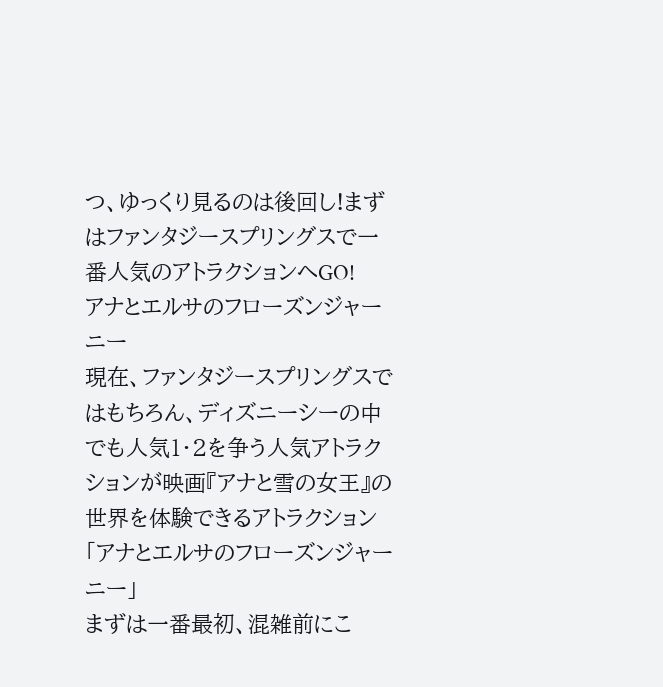つ、ゆっくり見るのは後回し!まずはファンタジースプリングスで一番人気のアトラクションへGO!
アナとエルサのフローズンジャーニー
現在、ファンタジースプリングスではもちろん、ディズニーシーの中でも人気1・2を争う人気アトラクションが映画『アナと雪の女王』の世界を体験できるアトラクション「アナとエルサのフローズンジャーニー」
まずは一番最初、混雑前にこ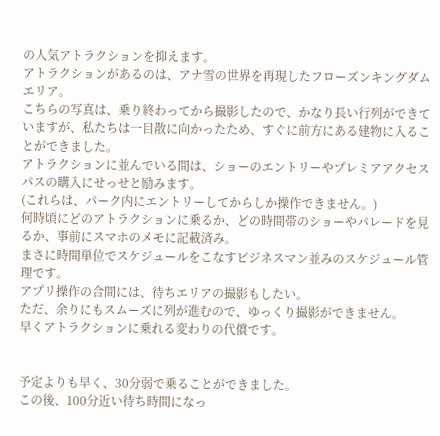の人気アトラクションを抑えます。
アトラクションがあるのは、アナ雪の世界を再現したフローズンキングダムエリア。
こちらの写真は、乗り終わってから撮影したので、かなり長い行列ができていますが、私たちは一目散に向かったため、すぐに前方にある建物に入ることができました。
アトラクションに並んでいる間は、ショーのエントリーやプレミアアクセスパスの購入にせっせと励みます。
(これらは、パーク内にエントリーしてからしか操作できません。)
何時頃にどのアトラクションに乗るか、どの時間帯のショーやパレードを見るか、事前にスマホのメモに記載済み。
まさに時間単位でスケジュールをこなすビジネスマン並みのスケジュール管理です。
アプリ操作の合間には、待ちエリアの撮影もしたい。
ただ、余りにもスムーズに列が進むので、ゆっくり撮影ができません。
早くアトラクションに乗れる変わりの代償です。


予定よりも早く、30分弱で乗ることができました。
この後、100分近い待ち時間になっ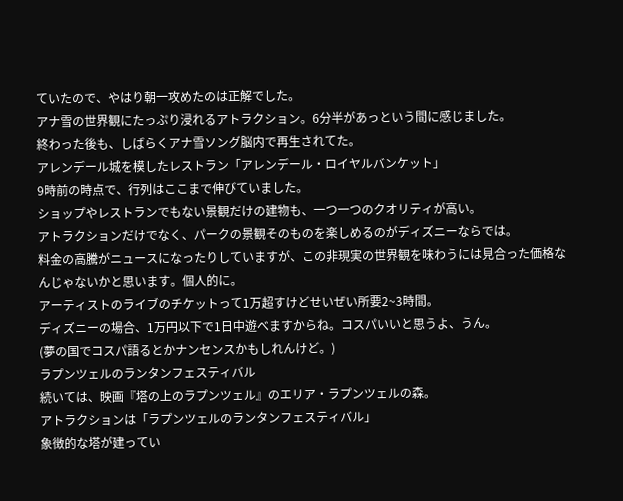ていたので、やはり朝一攻めたのは正解でした。
アナ雪の世界観にたっぷり浸れるアトラクション。6分半があっという間に感じました。
終わった後も、しばらくアナ雪ソング脳内で再生されてた。
アレンデール城を模したレストラン「アレンデール・ロイヤルバンケット」
9時前の時点で、行列はここまで伸びていました。
ショップやレストランでもない景観だけの建物も、一つ一つのクオリティが高い。
アトラクションだけでなく、パークの景観そのものを楽しめるのがディズニーならでは。
料金の高騰がニュースになったりしていますが、この非現実の世界観を味わうには見合った価格なんじゃないかと思います。個人的に。
アーティストのライブのチケットって1万超すけどせいぜい所要2~3時間。
ディズニーの場合、1万円以下で1日中遊べますからね。コスパいいと思うよ、うん。
(夢の国でコスパ語るとかナンセンスかもしれんけど。)
ラプンツェルのランタンフェスティバル
続いては、映画『塔の上のラプンツェル』のエリア・ラプンツェルの森。
アトラクションは「ラプンツェルのランタンフェスティバル」
象徴的な塔が建ってい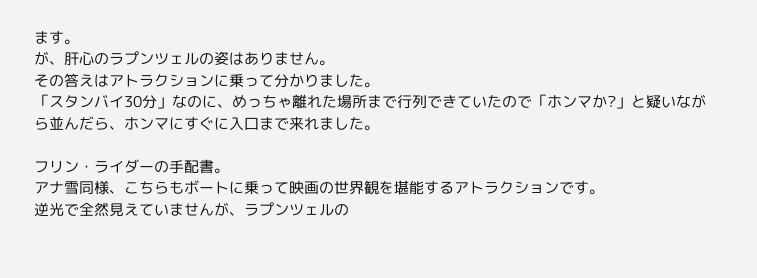ます。
が、肝心のラプンツェルの姿はありません。
その答えはアトラクションに乗って分かりました。
「スタンバイ30分」なのに、めっちゃ離れた場所まで行列できていたので「ホンマか?」と疑いながら並んだら、ホンマにすぐに入口まで来れました。

フリン・ライダーの手配書。
アナ雪同様、こちらもボートに乗って映画の世界観を堪能するアトラクションです。
逆光で全然見えていませんが、ラプンツェルの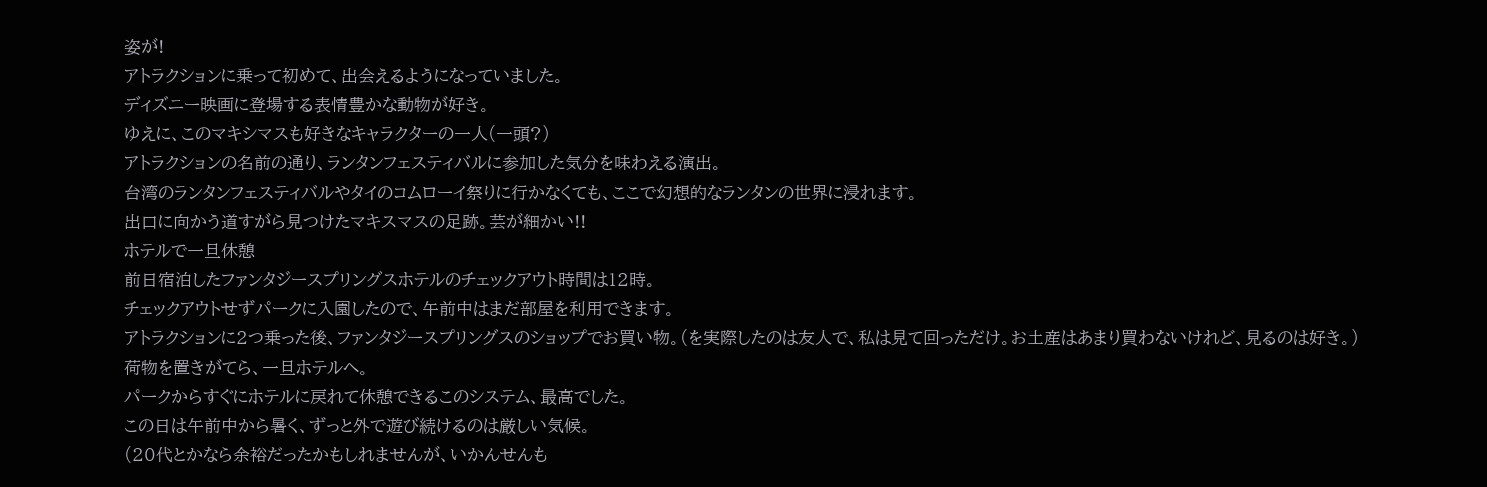姿が!
アトラクションに乗って初めて、出会えるようになっていました。
ディズニー映画に登場する表情豊かな動物が好き。
ゆえに、このマキシマスも好きなキャラクターの一人(一頭?)
アトラクションの名前の通り、ランタンフェスティバルに参加した気分を味わえる演出。
台湾のランタンフェスティバルやタイのコムローイ祭りに行かなくても、ここで幻想的なランタンの世界に浸れます。
出口に向かう道すがら見つけたマキスマスの足跡。芸が細かい!!
ホテルで一旦休憩
前日宿泊したファンタジースプリングスホテルのチェックアウト時間は12時。
チェックアウトせずパークに入園したので、午前中はまだ部屋を利用できます。
アトラクションに2つ乗った後、ファンタジースプリングスのショップでお買い物。(を実際したのは友人で、私は見て回っただけ。お土産はあまり買わないけれど、見るのは好き。)
荷物を置きがてら、一旦ホテルへ。
パークからすぐにホテルに戻れて休憩できるこのシステム、最高でした。
この日は午前中から暑く、ずっと外で遊び続けるのは厳しい気候。
(20代とかなら余裕だったかもしれませんが、いかんせんも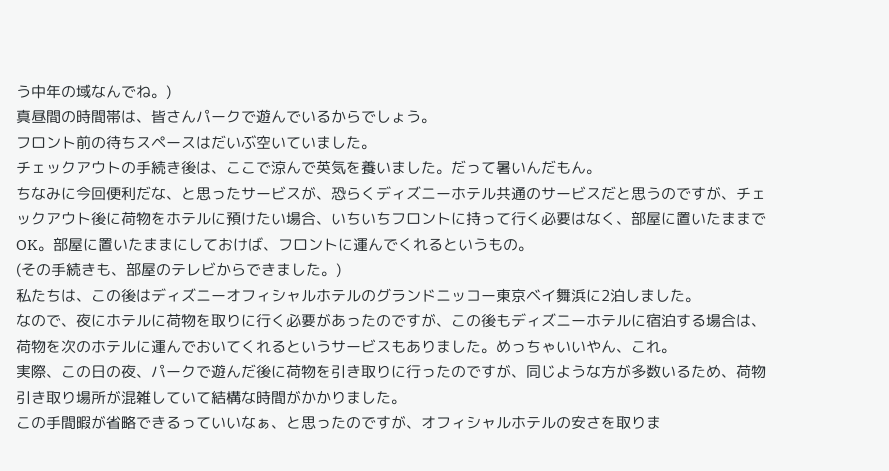う中年の域なんでね。)
真昼間の時間帯は、皆さんパークで遊んでいるからでしょう。
フロント前の待ちスペースはだいぶ空いていました。
チェックアウトの手続き後は、ここで涼んで英気を養いました。だって暑いんだもん。
ちなみに今回便利だな、と思ったサービスが、恐らくディズニーホテル共通のサービスだと思うのですが、チェックアウト後に荷物をホテルに預けたい場合、いちいちフロントに持って行く必要はなく、部屋に置いたままでOK。部屋に置いたままにしておけば、フロントに運んでくれるというもの。
(その手続きも、部屋のテレビからできました。)
私たちは、この後はディズニーオフィシャルホテルのグランドニッコー東京ベイ舞浜に2泊しました。
なので、夜にホテルに荷物を取りに行く必要があったのですが、この後もディズニーホテルに宿泊する場合は、荷物を次のホテルに運んでおいてくれるというサービスもありました。めっちゃいいやん、これ。
実際、この日の夜、パークで遊んだ後に荷物を引き取りに行ったのですが、同じような方が多数いるため、荷物引き取り場所が混雑していて結構な時間がかかりました。
この手間暇が省略できるっていいなぁ、と思ったのですが、オフィシャルホテルの安さを取りま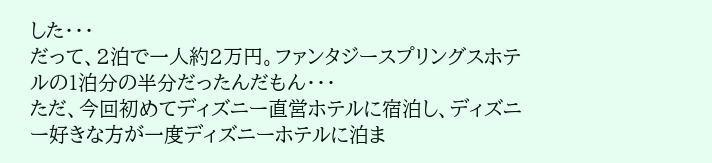した・・・
だって、2泊で一人約2万円。ファンタジースプリングスホテルの1泊分の半分だったんだもん・・・
ただ、今回初めてディズニー直営ホテルに宿泊し、ディズニー好きな方が一度ディズニーホテルに泊ま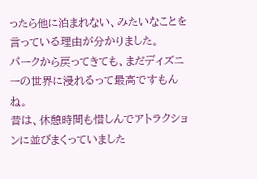ったら他に泊まれない、みたいなことを言っている理由が分かりました。
パークから戻ってきても、まだディズニーの世界に浸れるって最高ですもんね。
昔は、休憩時間も惜しんでアトラクションに並びまくっていました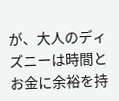が、大人のディズニーは時間とお金に余裕を持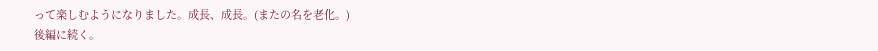って楽しむようになりました。成長、成長。(またの名を老化。)
後編に続く。